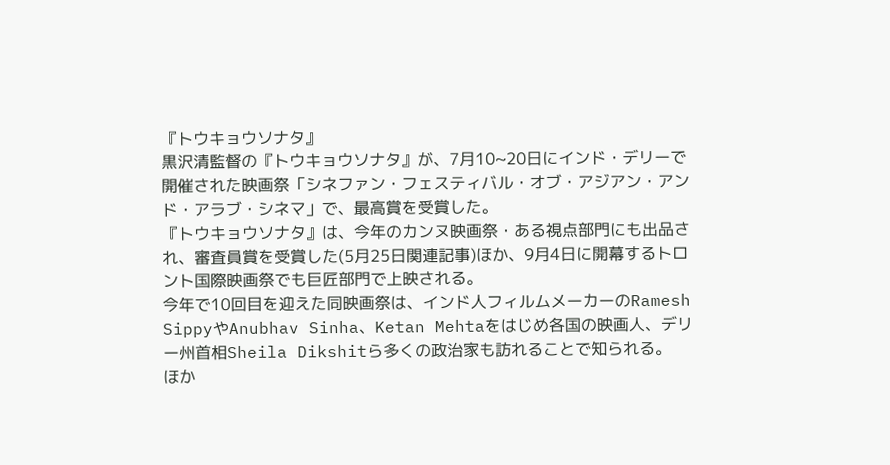『トウキョウソナタ』
黒沢清監督の『トウキョウソナタ』が、7月10~20日にインド・デリーで開催された映画祭「シネファン・フェスティバル・オブ・アジアン・アンド・アラブ・シネマ」で、最高賞を受賞した。
『トウキョウソナタ』は、今年のカンヌ映画祭・ある視点部門にも出品され、審査員賞を受賞した(5月25日関連記事)ほか、9月4日に開幕するトロント国際映画祭でも巨匠部門で上映される。
今年で10回目を迎えた同映画祭は、インド人フィルムメーカーのRamesh SippyやAnubhav Sinha、Ketan Mehtaをはじめ各国の映画人、デリー州首相Sheila Dikshitら多くの政治家も訪れることで知られる。
ほか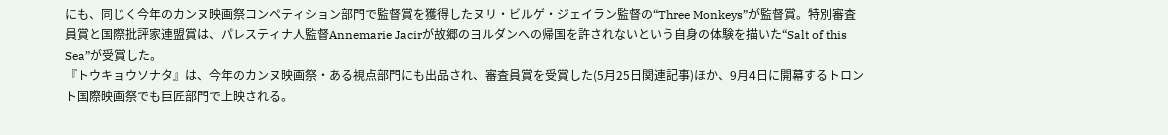にも、同じく今年のカンヌ映画祭コンペティション部門で監督賞を獲得したヌリ・ビルゲ・ジェイラン監督の“Three Monkeys”が監督賞。特別審査員賞と国際批評家連盟賞は、パレスティナ人監督Annemarie Jacirが故郷のヨルダンへの帰国を許されないという自身の体験を描いた“Salt of this Sea”が受賞した。
『トウキョウソナタ』は、今年のカンヌ映画祭・ある視点部門にも出品され、審査員賞を受賞した(5月25日関連記事)ほか、9月4日に開幕するトロント国際映画祭でも巨匠部門で上映される。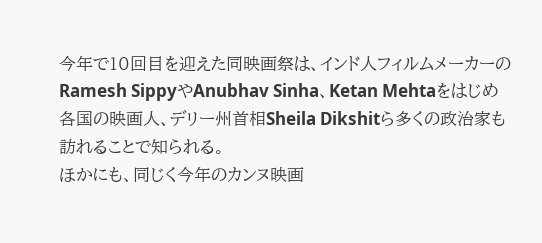今年で10回目を迎えた同映画祭は、インド人フィルムメーカーのRamesh SippyやAnubhav Sinha、Ketan Mehtaをはじめ各国の映画人、デリー州首相Sheila Dikshitら多くの政治家も訪れることで知られる。
ほかにも、同じく今年のカンヌ映画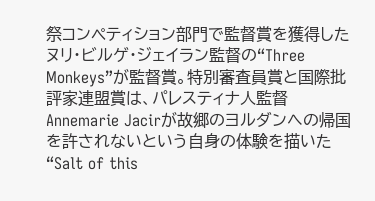祭コンペティション部門で監督賞を獲得したヌリ・ビルゲ・ジェイラン監督の“Three Monkeys”が監督賞。特別審査員賞と国際批評家連盟賞は、パレスティナ人監督Annemarie Jacirが故郷のヨルダンへの帰国を許されないという自身の体験を描いた“Salt of this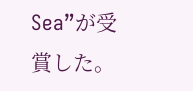Sea”が受賞した。